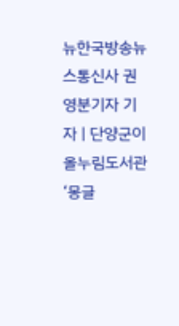뉴한국방송뉴스통신사 권영분기자 기자 | 단양군이 올누림도서관 ‘몽글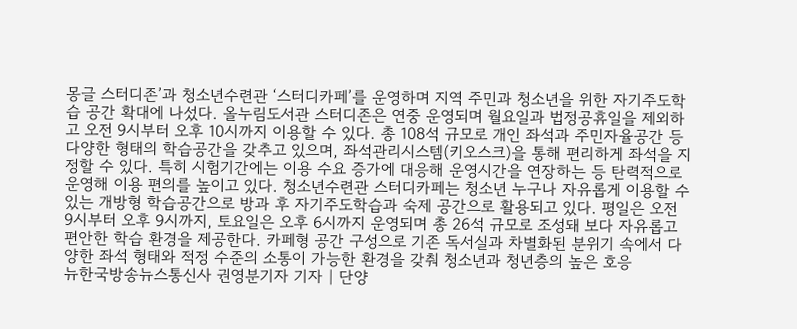몽글 스터디존’과 청소년수련관 ‘스터디카페’를 운영하며 지역 주민과 청소년을 위한 자기주도학습 공간 확대에 나섰다. 올누림도서관 스터디존은 연중 운영되며 월요일과 법정공휴일을 제외하고 오전 9시부터 오후 10시까지 이용할 수 있다. 총 108석 규모로 개인 좌석과 주민자율공간 등 다양한 형태의 학습공간을 갖추고 있으며, 좌석관리시스템(키오스크)을 통해 편리하게 좌석을 지정할 수 있다. 특히 시험기간에는 이용 수요 증가에 대응해 운영시간을 연장하는 등 탄력적으로 운영해 이용 편의를 높이고 있다. 청소년수련관 스터디카페는 청소년 누구나 자유롭게 이용할 수 있는 개방형 학습공간으로 방과 후 자기주도학습과 숙제 공간으로 활용되고 있다. 평일은 오전 9시부터 오후 9시까지, 토요일은 오후 6시까지 운영되며 총 26석 규모로 조성돼 보다 자유롭고 편안한 학습 환경을 제공한다. 카페형 공간 구성으로 기존 독서실과 차별화된 분위기 속에서 다양한 좌석 형태와 적정 수준의 소통이 가능한 환경을 갖춰 청소년과 청년층의 높은 호응
뉴한국방송뉴스통신사 권영분기자 기자 | 단양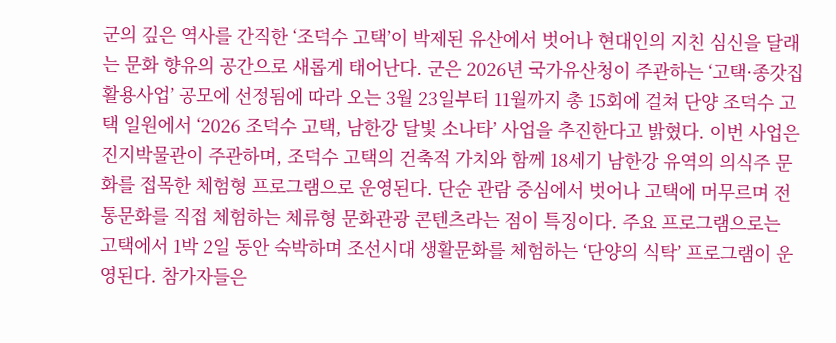군의 깊은 역사를 간직한 ‘조덕수 고택’이 박제된 유산에서 벗어나 현대인의 지친 심신을 달래는 문화 향유의 공간으로 새롭게 태어난다. 군은 2026년 국가유산청이 주관하는 ‘고택·종갓집 활용사업’ 공모에 선정됨에 따라 오는 3월 23일부터 11월까지 총 15회에 걸쳐 단양 조덕수 고택 일원에서 ‘2026 조덕수 고택, 남한강 달빛 소나타’ 사업을 추진한다고 밝혔다. 이번 사업은 진지박물관이 주관하며, 조덕수 고택의 건축적 가치와 함께 18세기 남한강 유역의 의식주 문화를 접목한 체험형 프로그램으로 운영된다. 단순 관람 중심에서 벗어나 고택에 머무르며 전통문화를 직접 체험하는 체류형 문화관광 콘텐츠라는 점이 특징이다. 주요 프로그램으로는 고택에서 1박 2일 동안 숙박하며 조선시대 생활문화를 체험하는 ‘단양의 식탁’ 프로그램이 운영된다. 참가자들은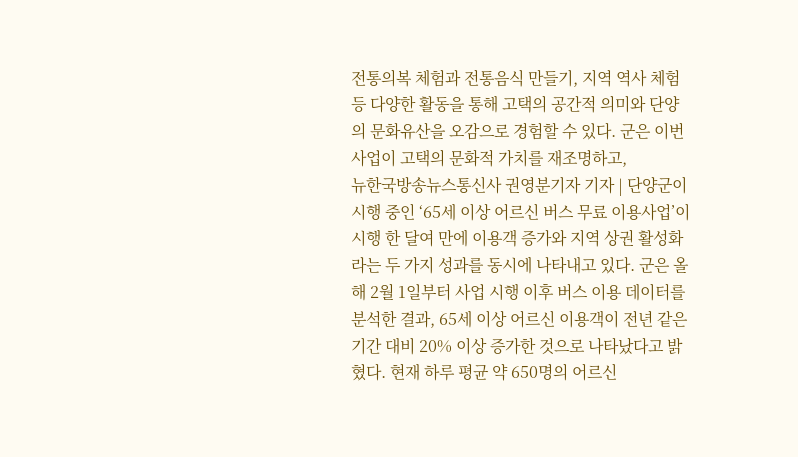전통의복 체험과 전통음식 만들기, 지역 역사 체험 등 다양한 활동을 통해 고택의 공간적 의미와 단양의 문화유산을 오감으로 경험할 수 있다. 군은 이번 사업이 고택의 문화적 가치를 재조명하고,
뉴한국방송뉴스통신사 권영분기자 기자 | 단양군이 시행 중인 ‘65세 이상 어르신 버스 무료 이용사업’이 시행 한 달여 만에 이용객 증가와 지역 상권 활성화라는 두 가지 성과를 동시에 나타내고 있다. 군은 올해 2월 1일부터 사업 시행 이후 버스 이용 데이터를 분석한 결과, 65세 이상 어르신 이용객이 전년 같은 기간 대비 20% 이상 증가한 것으로 나타났다고 밝혔다. 현재 하루 평균 약 650명의 어르신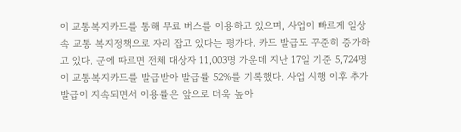이 교통복지카드를 통해 무료 버스를 이용하고 있으며, 사업이 빠르게 일상 속 교통 복지정책으로 자리 잡고 있다는 평가다. 카드 발급도 꾸준히 증가하고 있다. 군에 따르면 전체 대상자 11,003명 가운데 지난 17일 기준 5,724명이 교통복지카드를 발급받아 발급률 52%를 기록했다. 사업 시행 이후 추가 발급이 지속되면서 이용률은 앞으로 더욱 높아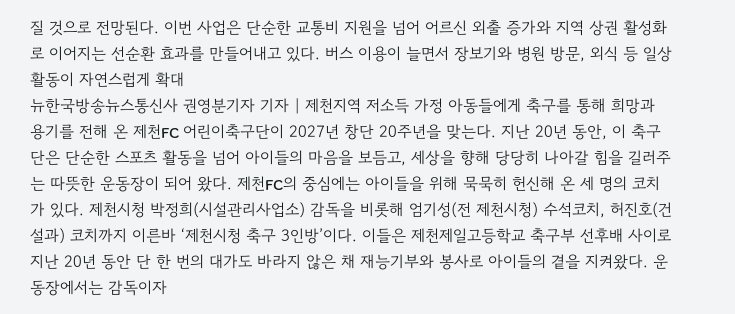질 것으로 전망된다. 이번 사업은 단순한 교통비 지원을 넘어 어르신 외출 증가와 지역 상권 활성화로 이어지는 선순환 효과를 만들어내고 있다. 버스 이용이 늘면서 장보기와 병원 방문, 외식 등 일상 활동이 자연스럽게 확대
뉴한국방송뉴스통신사 권영분기자 기자 | 제천지역 저소득 가정 아동들에게 축구를 통해 희망과 용기를 전해 온 제천FC 어린이축구단이 2027년 창단 20주년을 맞는다. 지난 20년 동안, 이 축구단은 단순한 스포츠 활동을 넘어 아이들의 마음을 보듬고, 세상을 향해 당당히 나아갈 힘을 길러주는 따뜻한 운동장이 되어 왔다. 제천FC의 중심에는 아이들을 위해 묵묵히 헌신해 온 세 명의 코치가 있다. 제천시청 박정희(시설관리사업소) 감독을 비롯해 엄기성(전 제천시청) 수석코치, 허진호(건설과) 코치까지 이른바 ‘제천시청 축구 3인방’이다. 이들은 제천제일고등학교 축구부 선후배 사이로 지난 20년 동안 단 한 번의 대가도 바라지 않은 채 재능기부와 봉사로 아이들의 곁을 지켜왔다. 운동장에서는 감독이자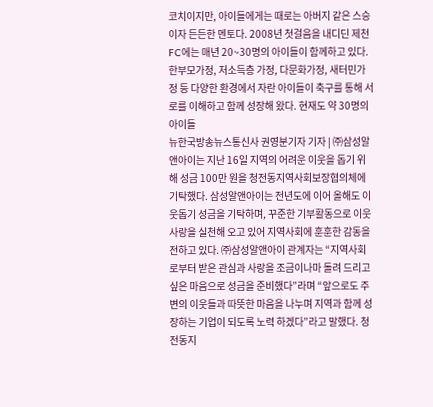코치이지만, 아이들에게는 때로는 아버지 같은 스승이자 든든한 멘토다. 2008년 첫걸음을 내디딘 제천FC에는 매년 20~30명의 아이들이 함께하고 있다. 한부모가정, 저소득층 가정, 다문화가정, 새터민가정 등 다양한 환경에서 자란 아이들이 축구를 통해 서로를 이해하고 함께 성장해 왔다. 현재도 약 30명의 아이들
뉴한국방송뉴스통신사 권영분기자 기자 | ㈜삼성알앤아이는 지난 16일 지역의 어려운 이웃을 돕기 위해 성금 100만 원을 청전동지역사회보장협의체에 기탁했다. 삼성알앤아이는 전년도에 이어 올해도 이웃돕기 성금을 기탁하며, 꾸준한 기부활동으로 이웃사랑을 실천해 오고 있어 지역사회에 훈훈한 감동을 전하고 있다. ㈜삼성알앤아이 관계자는 “지역사회로부터 받은 관심과 사랑을 조금이나마 돌려 드리고 싶은 마음으로 성금을 준비했다”라며 “앞으로도 주변의 이웃들과 따뜻한 마음을 나누며 지역과 함께 성장하는 기업이 되도록 노력 하겠다”라고 말했다. 청전동지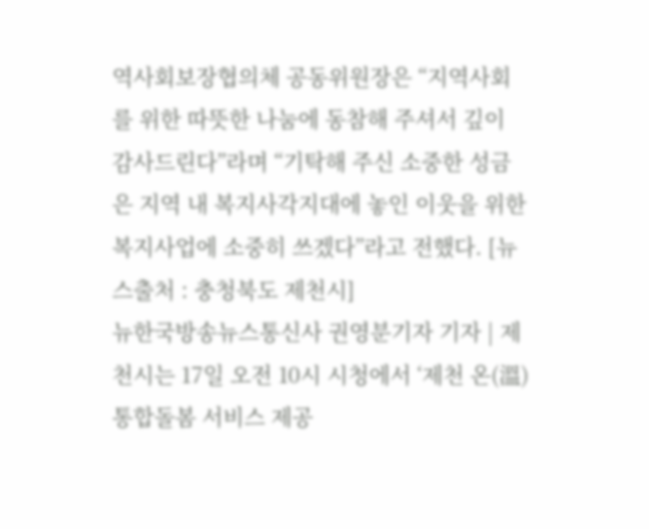역사회보장협의체 공동위원장은 “지역사회를 위한 따뜻한 나눔에 동참해 주셔서 깊이 감사드린다”라며 “기탁해 주신 소중한 성금은 지역 내 복지사각지대에 놓인 이웃을 위한 복지사업에 소중히 쓰겠다”라고 전했다. [뉴스출처 : 충청북도 제천시]
뉴한국방송뉴스통신사 권영분기자 기자 | 제천시는 17일 오전 10시 시청에서 ‘제천 온(溫) 통합돌봄 서비스 제공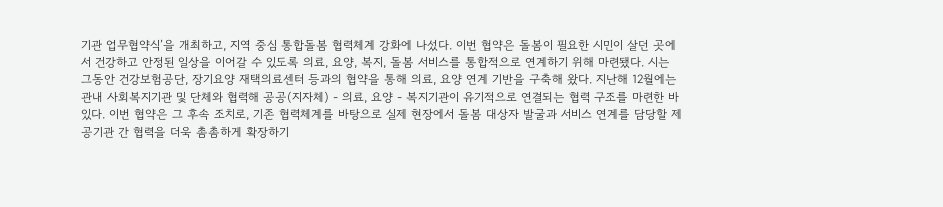기관 업무협약식’을 개최하고, 지역 중심 통합돌봄 협력체계 강화에 나섰다. 이번 협약은 돌봄이 필요한 시민이 살던 곳에서 건강하고 안정된 일상을 이어갈 수 있도록 의료, 요양, 복지, 돌봄 서비스를 통합적으로 연계하기 위해 마련됐다. 시는 그동안 건강보험공단, 장기요양 재택의료센터 등과의 협약을 통해 의료, 요양 연계 기반을 구축해 왔다. 지난해 12월에는 관내 사회복지기관 및 단체와 협력해 공공(지자체) - 의료, 요양 - 복지기관이 유기적으로 연결되는 협력 구조를 마련한 바 있다. 이번 협약은 그 후속 조치로, 기존 협력체계를 바탕으로 실제 현장에서 돌봄 대상자 발굴과 서비스 연계를 담당할 제공기관 간 협력을 더욱 촘촘하게 확장하기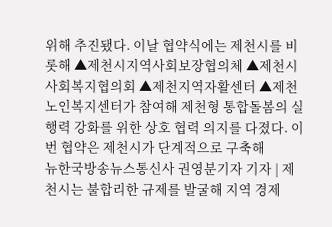위해 추진됐다. 이날 협약식에는 제천시를 비롯해 ▲제천시지역사회보장협의체 ▲제천시사회복지협의회 ▲제천지역자활센터 ▲제천노인복지센터가 참여해 제천형 통합돌봄의 실행력 강화를 위한 상호 협력 의지를 다졌다. 이번 협약은 제천시가 단계적으로 구축해
뉴한국방송뉴스통신사 권영분기자 기자 | 제천시는 불합리한 규제를 발굴해 지역 경제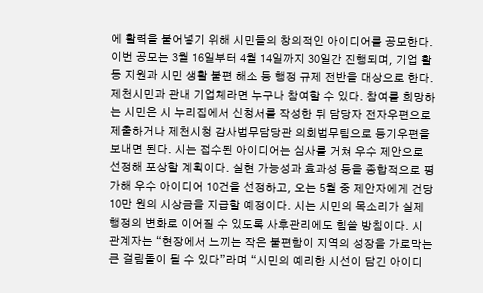에 활력을 불어넣기 위해 시민들의 창의적인 아이디어를 공모한다. 이번 공모는 3월 16일부터 4월 14일까지 30일간 진행되며, 기업 활동 지원과 시민 생활 불편 해소 등 행정 규제 전반을 대상으로 한다. 제천시민과 관내 기업체라면 누구나 참여할 수 있다. 참여를 희망하는 시민은 시 누리집에서 신청서를 작성한 뒤 담당자 전자우편으로 제출하거나 제천시청 감사법무담당관 의회법무팀으로 등기우편을 보내면 된다. 시는 접수된 아이디어는 심사를 거쳐 우수 제안으로 선정해 포상할 계획이다. 실현 가능성과 효과성 등을 종합적으로 평가해 우수 아이디어 10건을 선정하고, 오는 5월 중 제안자에게 건당 10만 원의 시상금을 지급할 예정이다. 시는 시민의 목소리가 실제 행정의 변화로 이어질 수 있도록 사후관리에도 힘쓸 방침이다. 시 관계자는 “현장에서 느끼는 작은 불편함이 지역의 성장을 가로막는 큰 걸림돌이 될 수 있다”라며 “시민의 예리한 시선이 담긴 아이디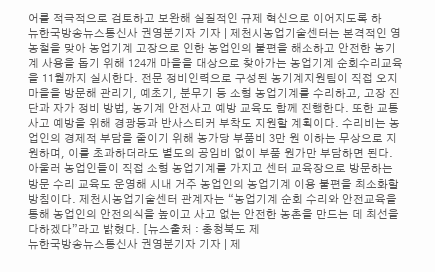어를 적극적으로 검토하고 보완해 실질적인 규제 혁신으로 이어지도록 하
뉴한국방송뉴스통신사 권영분기자 기자 | 제천시농업기술센터는 본격적인 영농철을 맞아 농업기계 고장으로 인한 농업인의 불편을 해소하고 안전한 농기계 사용을 돕기 위해 124개 마을을 대상으로 찾아가는 농업기계 순회수리교육을 11월까지 실시한다. 전문 정비인력으로 구성된 농기계지원팀이 직접 오지마을을 방문해 관리기, 예초기, 분무기 등 소형 농업기계를 수리하고, 고장 진단과 자가 정비 방법, 농기계 안전사고 예방 교육도 함께 진행한다. 또한 교통사고 예방을 위해 경광등과 반사스티커 부착도 지원할 계획이다. 수리비는 농업인의 경제적 부담을 줄이기 위해 농가당 부품비 3만 원 이하는 무상으로 지원하며, 이를 초과하더라도 별도의 공임비 없이 부품 원가만 부담하면 된다. 아울러 농업인들이 직접 소형 농업기계를 가지고 센터 교육장으로 방문하는 방문 수리 교육도 운영해 시내 거주 농업인의 농업기계 이용 불편을 최소화할 방침이다. 제천시농업기술센터 관계자는 “농업기계 순회 수리와 안전교육을 통해 농업인의 안전의식을 높이고 사고 없는 안전한 농촌을 만드는 데 최선을 다하겠다”라고 밝혔다. [뉴스출처 : 충청북도 제
뉴한국방송뉴스통신사 권영분기자 기자 | 제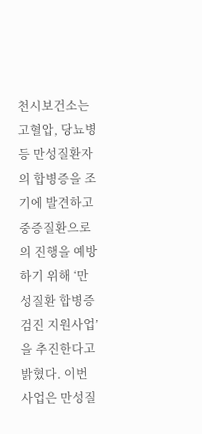천시보건소는 고혈압, 당뇨병 등 만성질환자의 합병증을 조기에 발견하고 중증질환으로의 진행을 예방하기 위해 ‘만성질환 합병증 검진 지원사업’을 추진한다고 밝혔다. 이번 사업은 만성질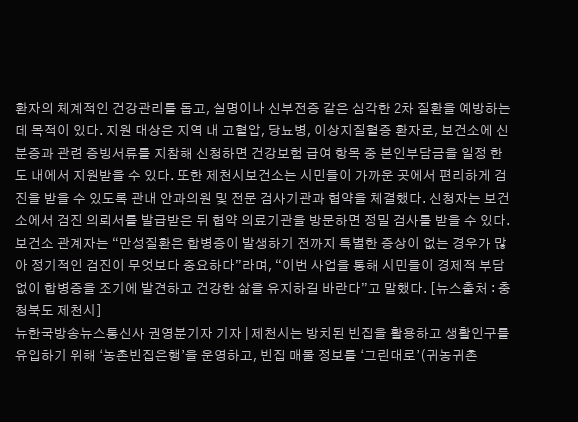환자의 체계적인 건강관리를 돕고, 실명이나 신부전증 같은 심각한 2차 질환을 예방하는 데 목적이 있다. 지원 대상은 지역 내 고혈압, 당뇨병, 이상지질혈증 환자로, 보건소에 신분증과 관련 증빙서류를 지참해 신청하면 건강보험 급여 항목 중 본인부담금을 일정 한도 내에서 지원받을 수 있다. 또한 제천시보건소는 시민들이 가까운 곳에서 편리하게 검진을 받을 수 있도록 관내 안과의원 및 전문 검사기관과 협약을 체결했다. 신청자는 보건소에서 검진 의뢰서를 발급받은 뒤 협약 의료기관을 방문하면 정밀 검사를 받을 수 있다. 보건소 관계자는 “만성질환은 합병증이 발생하기 전까지 특별한 증상이 없는 경우가 많아 정기적인 검진이 무엇보다 중요하다”라며, “이번 사업을 통해 시민들이 경제적 부담 없이 합병증을 조기에 발견하고 건강한 삶을 유지하길 바란다”고 말했다. [뉴스출처 : 충청북도 제천시]
뉴한국방송뉴스통신사 권영분기자 기자 | 제천시는 방치된 빈집을 활용하고 생활인구를 유입하기 위해 ‘농촌빈집은행’을 운영하고, 빈집 매물 정보를 ‘그린대로’(귀농귀촌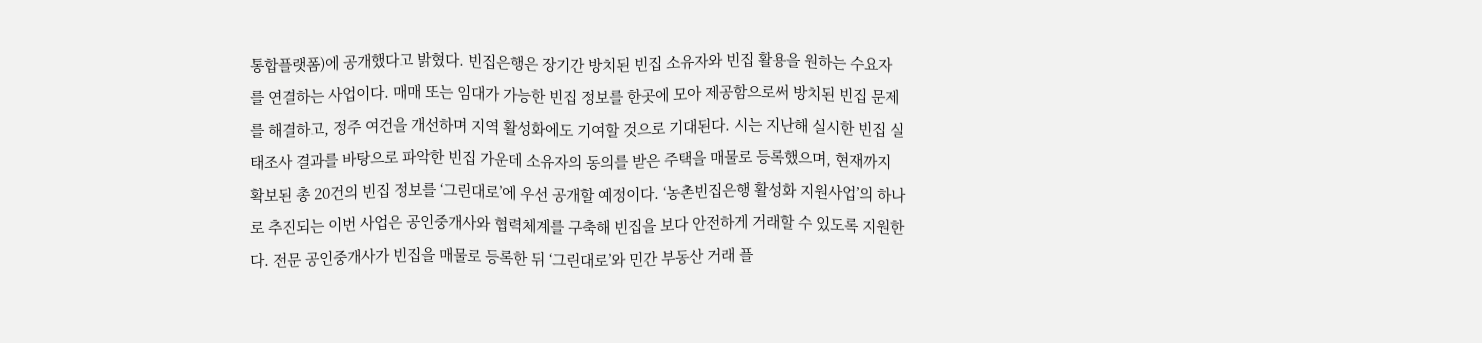통합플랫폼)에 공개했다고 밝혔다. 빈집은행은 장기간 방치된 빈집 소유자와 빈집 활용을 원하는 수요자를 연결하는 사업이다. 매매 또는 임대가 가능한 빈집 정보를 한곳에 모아 제공함으로써 방치된 빈집 문제를 해결하고, 정주 여건을 개선하며 지역 활성화에도 기여할 것으로 기대된다. 시는 지난해 실시한 빈집 실태조사 결과를 바탕으로 파악한 빈집 가운데 소유자의 동의를 받은 주택을 매물로 등록했으며, 현재까지 확보된 총 20건의 빈집 정보를 ‘그린대로’에 우선 공개할 예정이다. ‘농촌빈집은행 활성화 지원사업’의 하나로 추진되는 이번 사업은 공인중개사와 협력체계를 구축해 빈집을 보다 안전하게 거래할 수 있도록 지원한다. 전문 공인중개사가 빈집을 매물로 등록한 뒤 ‘그린대로’와 민간 부동산 거래 플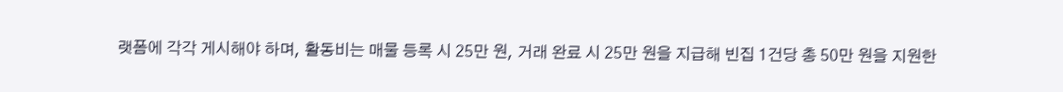랫폼에 각각 게시해야 하며, 활동비는 매물 등록 시 25만 원, 거래 완료 시 25만 원을 지급해 빈집 1건당 총 50만 원을 지원한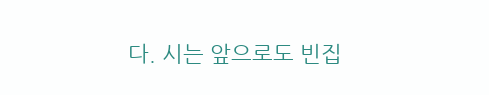다. 시는 앞으로도 빈집